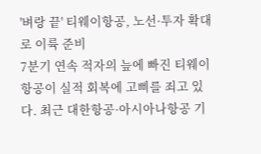'벼랑 끝' 티웨이항공, 노선·투자 확대로 이륙 준비
7분기 연속 적자의 늪에 빠진 티웨이항공이 실적 회복에 고삐를 죄고 있다. 최근 대한항공·아시아나항공 기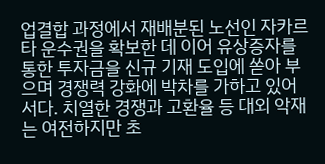업결합 과정에서 재배분된 노선인 자카르타 운수권을 확보한 데 이어 유상증자를 통한 투자금을 신규 기재 도입에 쏟아 부으며 경쟁력 강화에 박차를 가하고 있어서다. 치열한 경쟁과 고환율 등 대외 악재는 여전하지만 초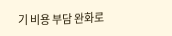기 비용 부담 완화로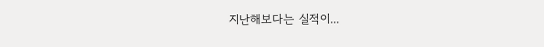지난해보다는 실적이...